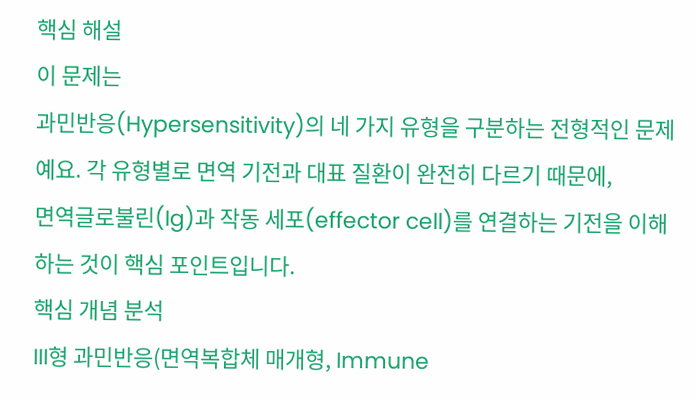핵심 해설
이 문제는
과민반응(Hypersensitivity)의 네 가지 유형을 구분하는 전형적인 문제예요. 각 유형별로 면역 기전과 대표 질환이 완전히 다르기 때문에,
면역글로불린(Ig)과 작동 세포(effector cell)를 연결하는 기전을 이해하는 것이 핵심 포인트입니다.
핵심 개념 분석
III형 과민반응(면역복합체 매개형, Immune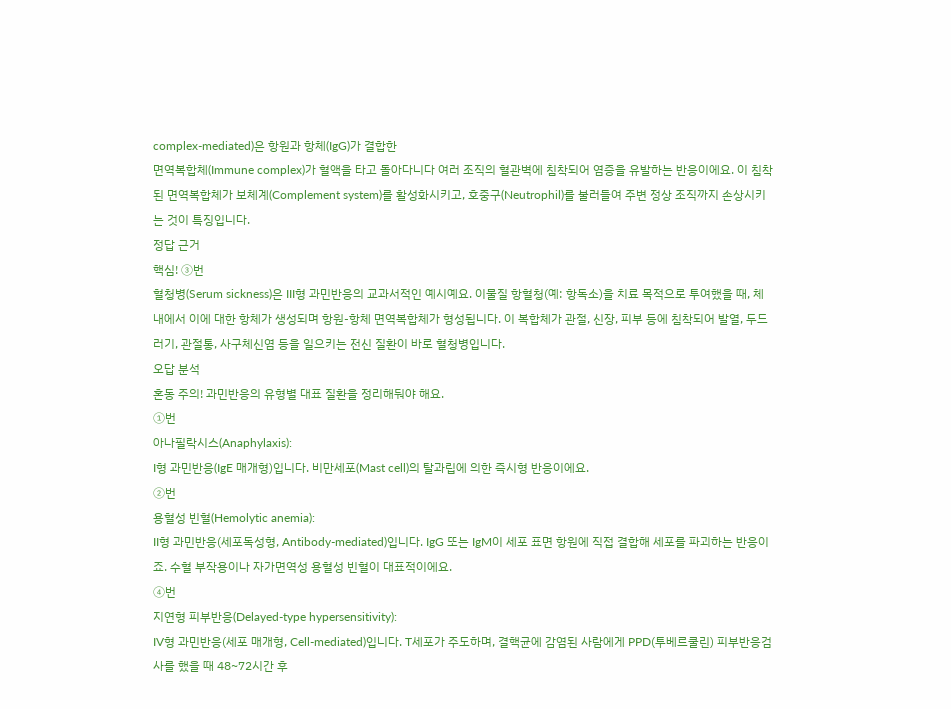complex-mediated)은 항원과 항체(IgG)가 결합한
면역복합체(Immune complex)가 혈액을 타고 돌아다니다 여러 조직의 혈관벽에 침착되어 염증을 유발하는 반응이에요. 이 침착된 면역복합체가 보체계(Complement system)를 활성화시키고, 호중구(Neutrophil)를 불러들여 주변 정상 조직까지 손상시키는 것이 특징입니다.
정답 근거
핵심! ③번
혈청병(Serum sickness)은 III형 과민반응의 교과서적인 예시예요. 이물질 항혈청(예: 항독소)을 치료 목적으로 투여했을 때, 체내에서 이에 대한 항체가 생성되며 항원-항체 면역복합체가 형성됩니다. 이 복합체가 관절, 신장, 피부 등에 침착되어 발열, 두드러기, 관절통, 사구체신염 등을 일으키는 전신 질환이 바로 혈청병입니다.
오답 분석
혼동 주의! 과민반응의 유형별 대표 질환을 정리해둬야 해요.
①번
아나필락시스(Anaphylaxis):
I형 과민반응(IgE 매개형)입니다. 비만세포(Mast cell)의 탈과립에 의한 즉시형 반응이에요.
②번
용혈성 빈혈(Hemolytic anemia):
II형 과민반응(세포독성형, Antibody-mediated)입니다. IgG 또는 IgM이 세포 표면 항원에 직접 결합해 세포를 파괴하는 반응이죠. 수혈 부작용이나 자가면역성 용혈성 빈혈이 대표적이에요.
④번
지연형 피부반응(Delayed-type hypersensitivity):
IV형 과민반응(세포 매개형, Cell-mediated)입니다. T세포가 주도하며, 결핵균에 감염된 사람에게 PPD(투베르쿨린) 피부반응검사를 했을 때 48~72시간 후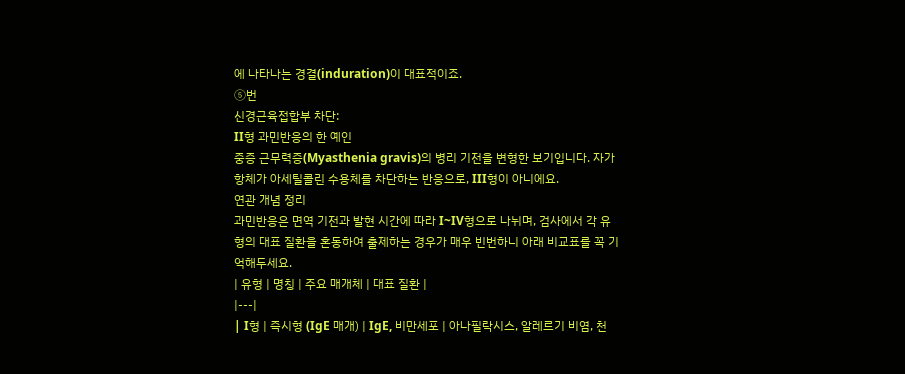에 나타나는 경결(induration)이 대표적이죠.
⑤번
신경근육접합부 차단:
II형 과민반응의 한 예인
중증 근무력증(Myasthenia gravis)의 병리 기전을 변형한 보기입니다. 자가항체가 아세틸콜린 수용체를 차단하는 반응으로, III형이 아니에요.
연관 개념 정리
과민반응은 면역 기전과 발현 시간에 따라 I~IV형으로 나뉘며, 검사에서 각 유형의 대표 질환을 혼동하여 출제하는 경우가 매우 빈번하니 아래 비교표를 꼭 기억해두세요.
| 유형 | 명칭 | 주요 매개체 | 대표 질환 |
|---|
| I형 | 즉시형 (IgE 매개) | IgE, 비만세포 | 아나필락시스, 알레르기 비염, 천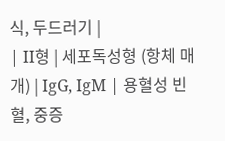식, 두드러기 |
| II형 | 세포독성형 (항체 매개) | IgG, IgM | 용혈성 빈혈, 중증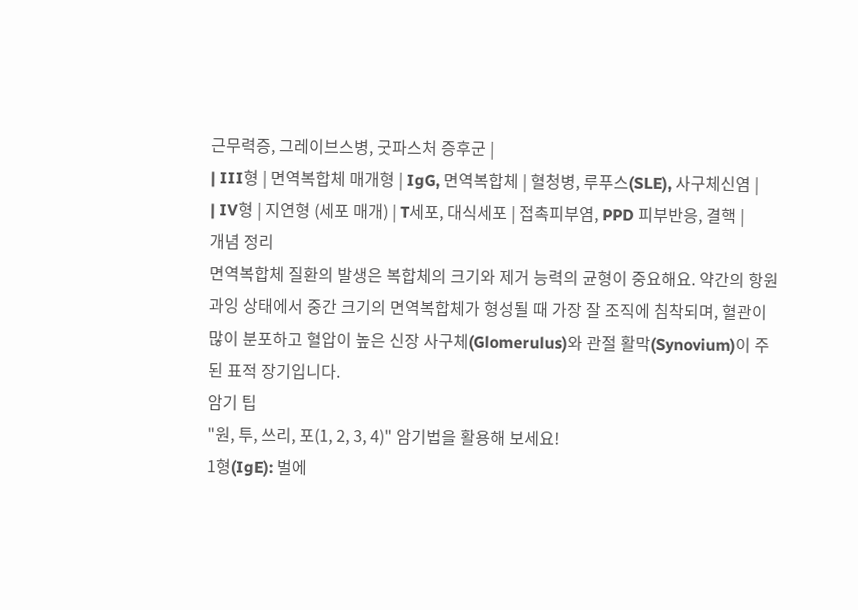근무력증, 그레이브스병, 굿파스처 증후군 |
| III형 | 면역복합체 매개형 | IgG, 면역복합체 | 혈청병, 루푸스(SLE), 사구체신염 |
| IV형 | 지연형 (세포 매개) | T세포, 대식세포 | 접촉피부염, PPD 피부반응, 결핵 |
개념 정리
면역복합체 질환의 발생은 복합체의 크기와 제거 능력의 균형이 중요해요. 약간의 항원 과잉 상태에서 중간 크기의 면역복합체가 형성될 때 가장 잘 조직에 침착되며, 혈관이 많이 분포하고 혈압이 높은 신장 사구체(Glomerulus)와 관절 활막(Synovium)이 주된 표적 장기입니다.
암기 팁
"원, 투, 쓰리, 포(1, 2, 3, 4)" 암기법을 활용해 보세요!
1형(IgE): 벌에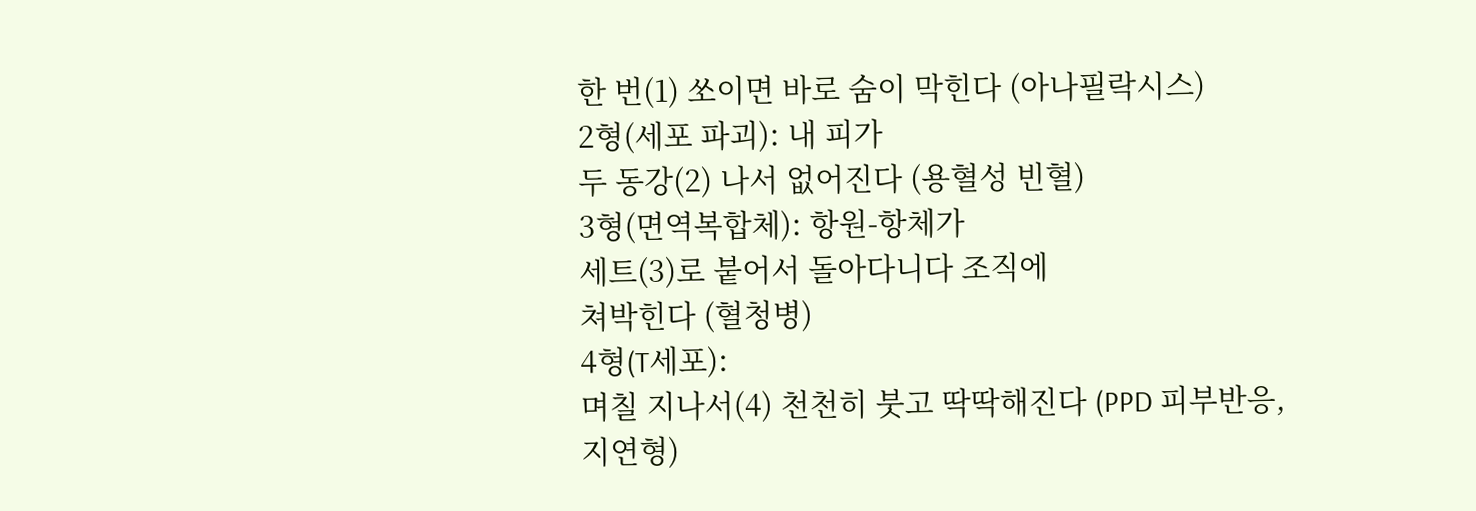한 번(1) 쏘이면 바로 숨이 막힌다 (아나필락시스)
2형(세포 파괴): 내 피가
두 동강(2) 나서 없어진다 (용혈성 빈혈)
3형(면역복합체): 항원-항체가
세트(3)로 붙어서 돌아다니다 조직에
쳐박힌다 (혈청병)
4형(T세포):
며칠 지나서(4) 천천히 붓고 딱딱해진다 (PPD 피부반응, 지연형)